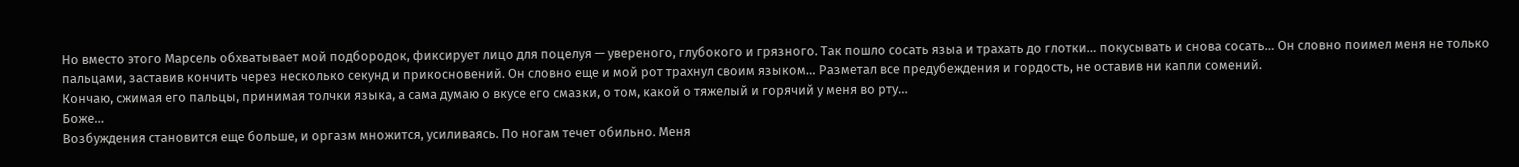Но вместо этого Марсель обхватывает мой подбородок, фиксирует лицо для поцелуя — увереного, глубокого и грязного. Так пошло сосать языа и трахать до глотки… покусывать и снова сосать… Он словно поимел меня не только пальцами, заставив кончить через несколько секунд и прикосновений. Он словно еще и мой рот трахнул своим языком… Разметал все предубеждения и гордость, не оставив ни капли сомений.
Кончаю, сжимая его пальцы, принимая толчки языка, а сама думаю о вкусе его смазки, о том, какой о тяжелый и горячий у меня во рту…
Боже…
Возбуждения становится еще больше, и оргазм множится, усиливаясь. По ногам течет обильно. Меня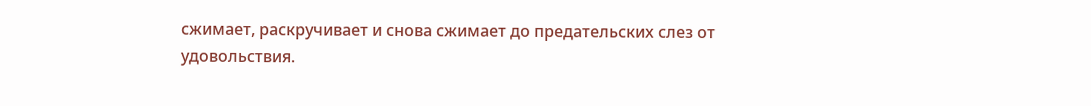сжимает, раскручивает и снова сжимает до предательских слез от удовольствия.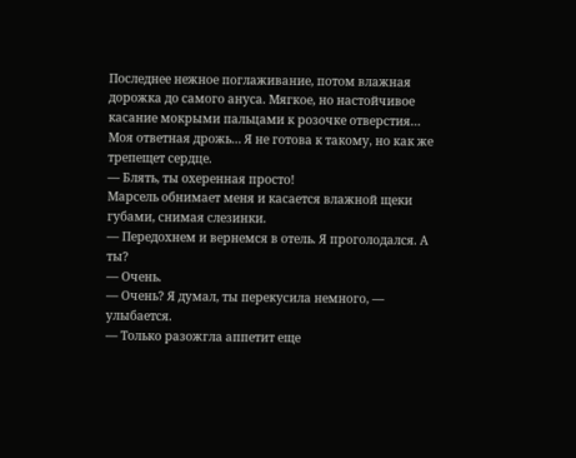Последнее нежное поглаживание, потом влажная дорожка до самого ануса. Мягкое, но настойчивое касание мокрыми пальцами к розочке отверстия…
Моя ответная дрожь… Я не готова к такому, но как же трепещет сердце.
— Блять, ты охеренная просто!
Марсель обнимает меня и касается влажной щеки губами, снимая слезинки.
— Передохнем и вернемся в отель. Я проголодался. А ты?
— Очень.
— Очень? Я думал, ты перекусила немного, — улыбается.
— Только разожгла аппетит еще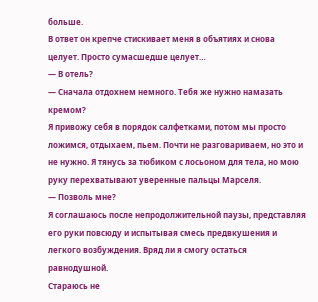больше.
В ответ он крепче стискивает меня в объятиях и снова целует. Просто сумасшедше целует…
— В отель?
— Сначала отдохнем немного. Тебя же нужно намазать кремом?
Я привожу себя в порядок салфетками, потом мы просто ложимся, отдыхаем, пьем. Почти не разговариваем, но это и не нужно. Я тянусь за тюбиком с лосьоном для тела, но мою руку перехватывают уверенные пальцы Марселя.
— Позволь мне?
Я соглашаюсь после непродолжительной паузы, представляя его руки повсюду и испытывая смесь предвкушения и легкого возбуждения. Вряд ли я смогу остаться равнодушной.
Стараюсь не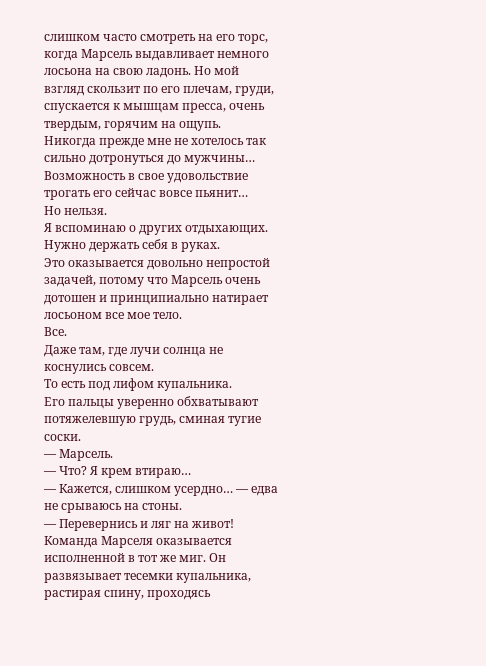слишком часто смотреть на его торс, когда Марсель выдавливает немного лосьона на свою ладонь. Но мой взгляд скользит по его плечам, груди, спускается к мышцам пресса, очень твердым, горячим на ощупь.
Никогда прежде мне не хотелось так сильно дотронуться до мужчины… Возможность в свое удовольствие трогать его сейчас вовсе пьянит…
Но нельзя.
Я вспоминаю о других отдыхающих.
Нужно держать себя в руках.
Это оказывается довольно непростой задачей, потому что Марсель очень дотошен и принципиально натирает лосьоном все мое тело.
Все.
Даже там, где лучи солнца не коснулись совсем.
То есть под лифом купальника.
Его пальцы уверенно обхватывают потяжелевшую грудь, сминая тугие соски.
— Марсель.
— Что? Я крем втираю…
— Кажется, слишком усердно… — едва не срываюсь на стоны.
— Перевернись и ляг на живот!
Команда Марселя оказывается исполненной в тот же миг. Он развязывает тесемки купальника, растирая спину, проходясь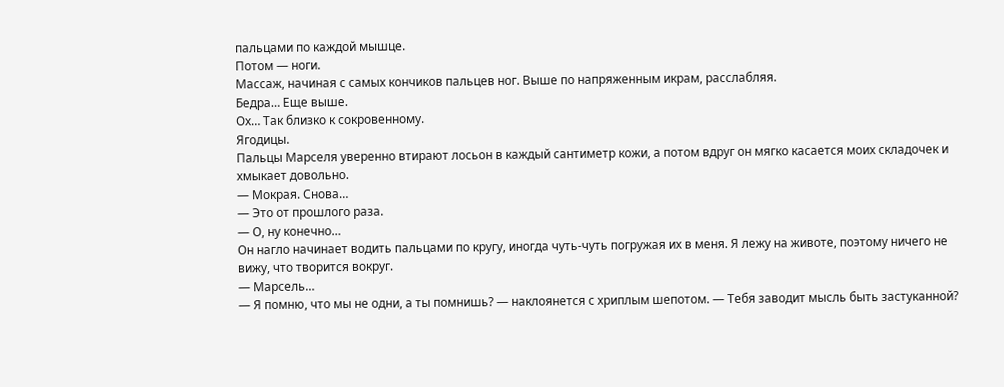пальцами по каждой мышце.
Потом — ноги.
Массаж, начиная с самых кончиков пальцев ног. Выше по напряженным икрам, расслабляя.
Бедра… Еще выше.
Ох… Так близко к сокровенному.
Ягодицы.
Пальцы Марселя уверенно втирают лосьон в каждый сантиметр кожи, а потом вдруг он мягко касается моих складочек и хмыкает довольно.
— Мокрая. Снова…
— Это от прошлого раза.
— О, ну конечно…
Он нагло начинает водить пальцами по кругу, иногда чуть-чуть погружая их в меня. Я лежу на животе, поэтому ничего не вижу, что творится вокруг.
— Марсель…
— Я помню, что мы не одни, а ты помнишь? — наклоянется с хриплым шепотом. — Тебя заводит мысль быть застуканной?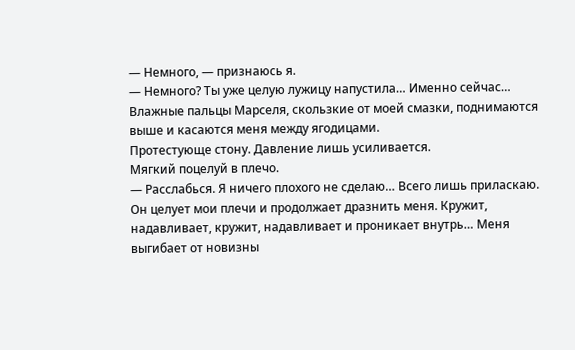— Немного, — признаюсь я.
— Немного? Ты уже целую лужицу напустила… Именно сейчас…
Влажные пальцы Марселя, скользкие от моей смазки, поднимаются выше и касаются меня между ягодицами.
Протестующе стону. Давление лишь усиливается.
Мягкий поцелуй в плечо.
— Расслабься. Я ничего плохого не сделаю… Всего лишь приласкаю.
Он целует мои плечи и продолжает дразнить меня. Кружит, надавливает, кружит, надавливает и проникает внутрь… Меня выгибает от новизны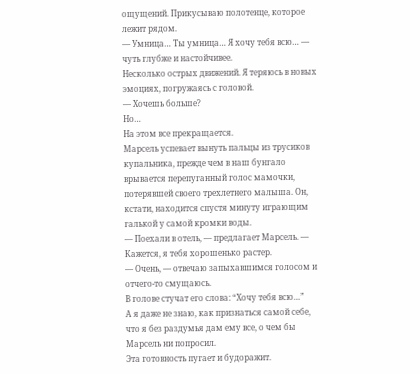ощущений. Прикусываю полотенце, которое лежит рядом.
— Умница… Ты умница… Я хочу тебя всю… — чуть глубже и настойчивее.
Несколько острых движений. Я теряюсь в новых эмоциях, погружаясь с головой.
— Хочешь больше?
Но…
На этом все прекращается.
Марсель успевает вынуть пальцы из трусиков купальника, прежде чем в наш бунгало врывается перепуганный голос мамочки, потерявшей своего трехлетнего малыша. Он, кстати, находится спустя минуту играющим галькой у самой кромки воды.
— Поехали в отель, — предлагает Марсель. — Кажется, я тебя хорошенько растер.
— Очень, — отвечаю запыхавшимся голосом и отчего-то смущаюсь.
В голове стучат его слова: “Хочу тебя всю…”
А я даже не знаю, как признаться самой себе, что я без раздумья дам ему все, о чем бы Марсель ни попросил.
Эта готовность пугает и будоражит.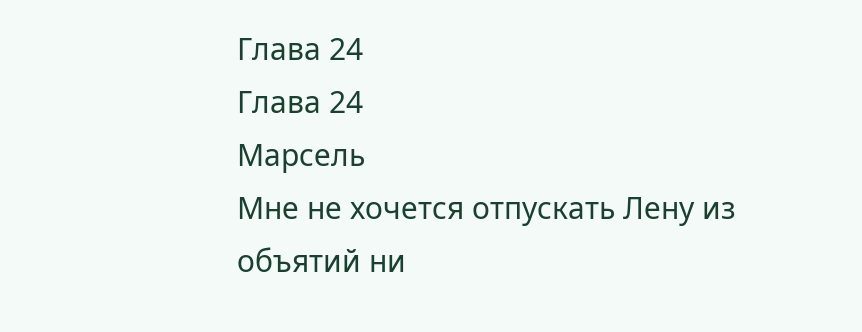Глава 24
Глава 24
Марсель
Мне не хочется отпускать Лену из объятий ни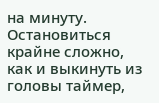на минуту. Остановиться крайне сложно, как и выкинуть из головы таймер,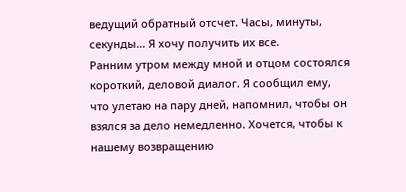ведущий обратный отсчет. Часы, минуты, секунды… Я хочу получить их все.
Ранним утром между мной и отцом состоялся короткий, деловой диалог. Я сообщил ему, что улетаю на пару дней, напомнил, чтобы он взялся за дело немедленно. Хочется, чтобы к нашему возвращению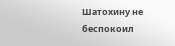Шатохину не беспокоил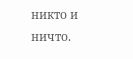никто и ничто.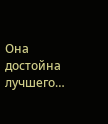Она достойна лучшего…